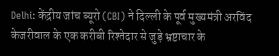Delhi: केंद्रीय जांच ब्यूरो (CBI) ने दिल्ली के पूर्व मुख्यमंत्री अरविंद केजरीवाल के एक करीबी रिश्तेदार से जुड़े भ्रष्टाचार के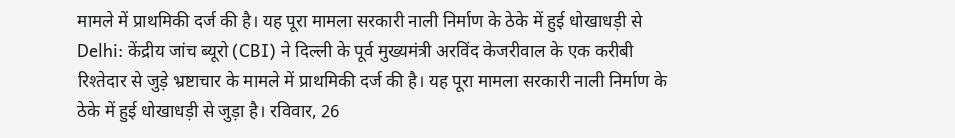मामले में प्राथमिकी दर्ज की है। यह पूरा मामला सरकारी नाली निर्माण के ठेके में हुई धोखाधड़ी से
Delhi: केंद्रीय जांच ब्यूरो (CBI) ने दिल्ली के पूर्व मुख्यमंत्री अरविंद केजरीवाल के एक करीबी रिश्तेदार से जुड़े भ्रष्टाचार के मामले में प्राथमिकी दर्ज की है। यह पूरा मामला सरकारी नाली निर्माण के ठेके में हुई धोखाधड़ी से जुड़ा है। रविवार, 26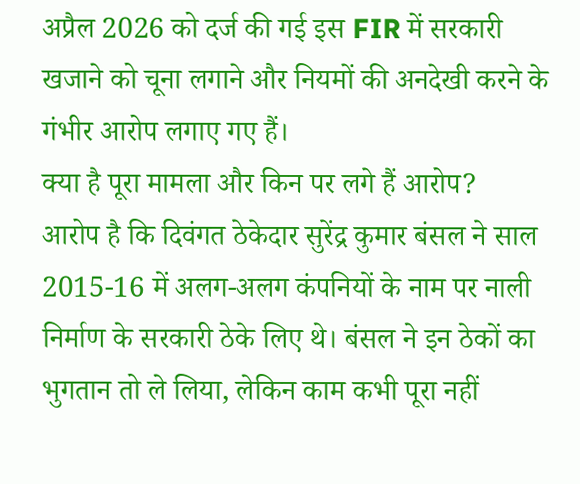अप्रैल 2026 को दर्ज की गई इस FIR में सरकारी खजाने को चूना लगाने और नियमों की अनदेखी करने के गंभीर आरोप लगाए गए हैं।
क्या है पूरा मामला और किन पर लगे हैं आरोप?
आरोप है कि दिवंगत ठेकेदार सुरेंद्र कुमार बंसल ने साल 2015-16 में अलग-अलग कंपनियों के नाम पर नाली निर्माण के सरकारी ठेके लिए थे। बंसल ने इन ठेकों का भुगतान तो ले लिया, लेकिन काम कभी पूरा नहीं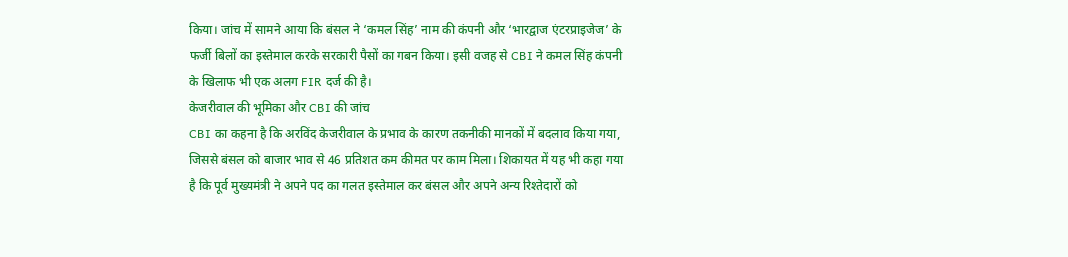किया। जांच में सामने आया कि बंसल ने ‘कमल सिंह’ नाम की कंपनी और ‘भारद्वाज एंटरप्राइजेज’ के फर्जी बिलों का इस्तेमाल करके सरकारी पैसों का गबन किया। इसी वजह से CBI ने कमल सिंह कंपनी के खिलाफ भी एक अलग FIR दर्ज की है।
केजरीवाल की भूमिका और CBI की जांच
CBI का कहना है कि अरविंद केजरीवाल के प्रभाव के कारण तकनीकी मानकों में बदलाव किया गया, जिससे बंसल को बाजार भाव से 46 प्रतिशत कम कीमत पर काम मिला। शिकायत में यह भी कहा गया है कि पूर्व मुख्यमंत्री ने अपने पद का गलत इस्तेमाल कर बंसल और अपने अन्य रिश्तेदारों को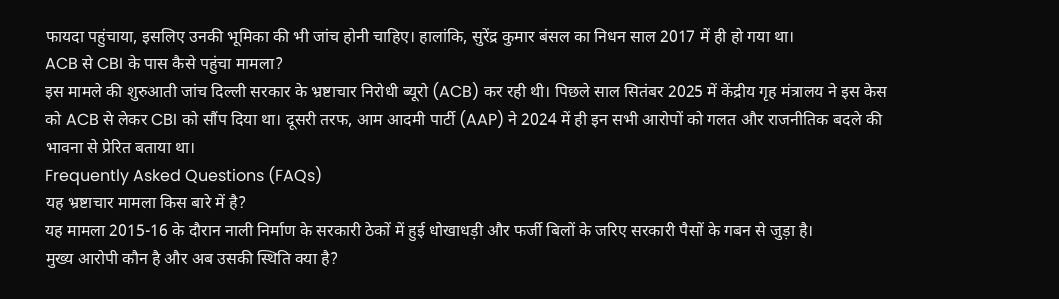फायदा पहुंचाया, इसलिए उनकी भूमिका की भी जांच होनी चाहिए। हालांकि, सुरेंद्र कुमार बंसल का निधन साल 2017 में ही हो गया था।
ACB से CBI के पास कैसे पहुंचा मामला?
इस मामले की शुरुआती जांच दिल्ली सरकार के भ्रष्टाचार निरोधी ब्यूरो (ACB) कर रही थी। पिछले साल सितंबर 2025 में केंद्रीय गृह मंत्रालय ने इस केस को ACB से लेकर CBI को सौंप दिया था। दूसरी तरफ, आम आदमी पार्टी (AAP) ने 2024 में ही इन सभी आरोपों को गलत और राजनीतिक बदले की भावना से प्रेरित बताया था।
Frequently Asked Questions (FAQs)
यह भ्रष्टाचार मामला किस बारे में है?
यह मामला 2015-16 के दौरान नाली निर्माण के सरकारी ठेकों में हुई धोखाधड़ी और फर्जी बिलों के जरिए सरकारी पैसों के गबन से जुड़ा है।
मुख्य आरोपी कौन है और अब उसकी स्थिति क्या है?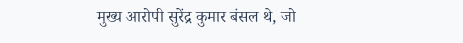मुख्य आरोपी सुरेंद्र कुमार बंसल थे, जो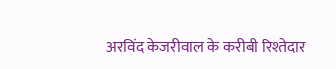अरविंद केजरीवाल के करीबी रिश्तेदार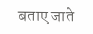बताए जाते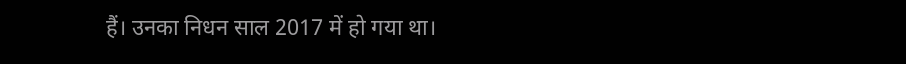हैं। उनका निधन साल 2017 में हो गया था।